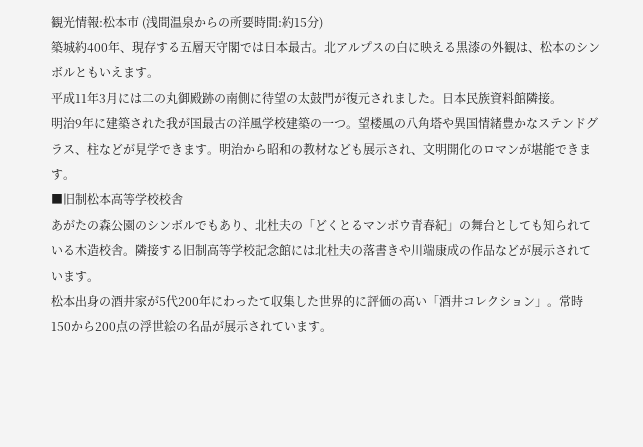観光情報:松本市 (浅間温泉からの所要時間:約15分)
築城約400年、現存する五層天守閣では日本最古。北アルプスの白に映える黒漆の外観は、松本のシンボルともいえます。
平成11年3月には二の丸御殿跡の南側に待望の太鼓門が復元されました。日本民族資料館隣接。
明治9年に建築された我が国最古の洋風学校建築の一つ。望楼風の八角塔や異国情緒豊かなステンドグラス、柱などが見学できます。明治から昭和の教材なども展示され、文明開化のロマンが堪能できます。
■旧制松本高等学校校舎
あがたの森公園のシンボルでもあり、北杜夫の「どくとるマンボウ青春紀」の舞台としても知られている木造校舎。隣接する旧制高等学校記念館には北杜夫の落書きや川端康成の作品などが展示されています。
松本出身の酒井家が5代200年にわったて収集した世界的に評価の高い「酒井コレクション」。常時150から200点の浮世絵の名品が展示されています。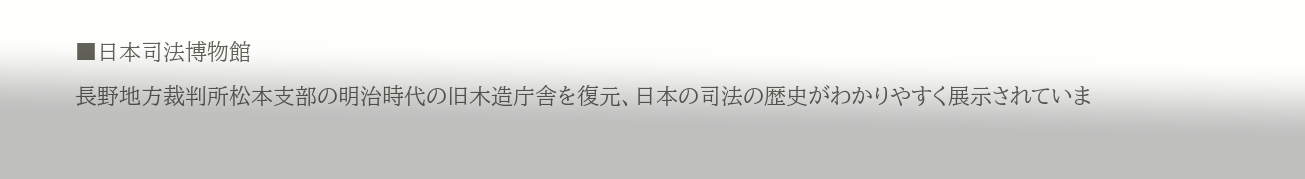■日本司法博物館
長野地方裁判所松本支部の明治時代の旧木造庁舎を復元、日本の司法の歴史がわかりやすく展示されていま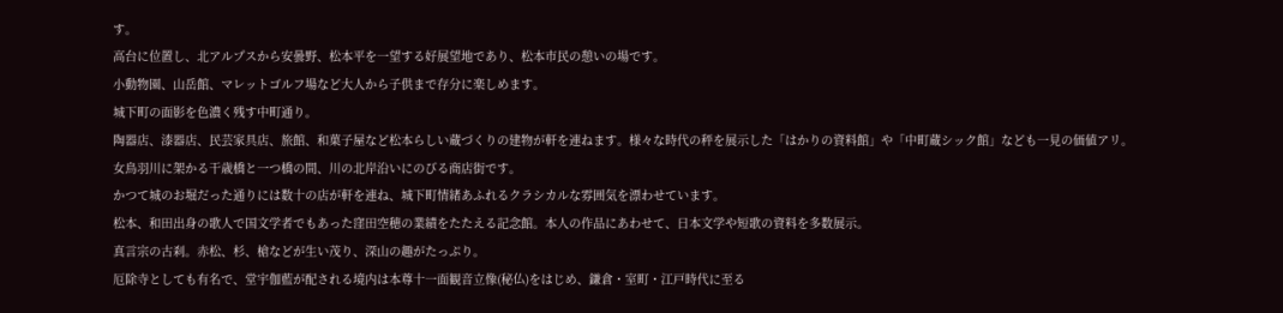す。
高台に位置し、北アルプスから安曇野、松本平を一望する好展望地であり、松本市民の憩いの場です。
小動物園、山岳館、マレットゴルフ場など大人から子供まで存分に楽しめます。
城下町の面影を色濃く残す中町通り。
陶器店、漆器店、民芸家具店、旅館、和菓子屋など松本らしい蔵づくりの建物が軒を連ねます。様々な時代の秤を展示した「はかりの資料館」や「中町蔵シック館」なども一見の価値アリ。
女鳥羽川に架かる干歳橋と一つ橋の間、川の北岸沿いにのびる商店街です。
かつて城のお堀だった通りには数十の店が軒を連ね、城下町情緒あふれるクラシカルな雰囲気を漂わせています。
松本、和田出身の歌人で国文学者でもあった窪田空穂の業績をたたえる記念館。本人の作品にあわせて、日本文学や短歌の資料を多数展示。
真言宗の古刹。赤松、杉、槍などが生い茂り、深山の趣がたっぷり。
厄除寺としても有名で、堂宇伽藍が配される境内は本尊十一面観音立像(秘仏)をはじめ、鎌倉・室町・江戸時代に至る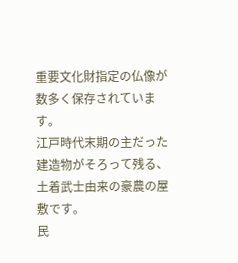重要文化財指定の仏像が数多く保存されています。
江戸時代末期の主だった建造物がそろって残る、土着武士由来の豪農の屋敷です。
民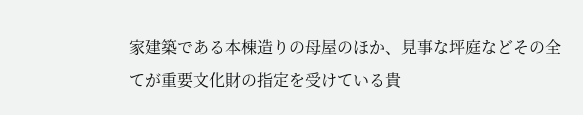家建築である本棟造りの母屋のほか、見事な坪庭などその全てが重要文化財の指定を受けている貴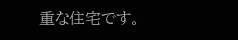重な住宅です。